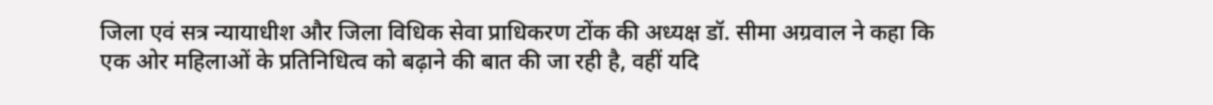जिला एवं सत्र न्यायाधीश और जिला विधिक सेवा प्राधिकरण टोंक की अध्यक्ष डॉ. सीमा अग्रवाल ने कहा कि एक ओर महिलाओं के प्रतिनिधित्व को बढ़ाने की बात की जा रही है, वहीं यदि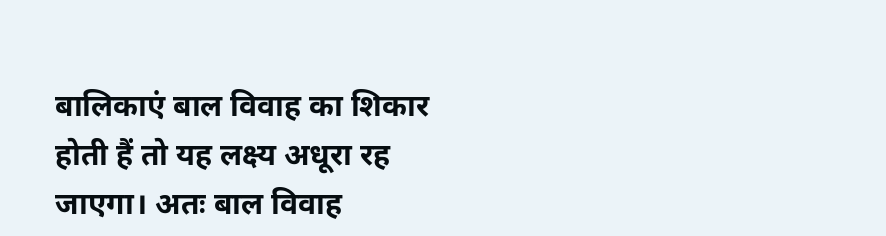बालिकाएं बाल विवाह का शिकार होती हैं तो यह लक्ष्य अधूरा रह जाएगा। अतः बाल विवाह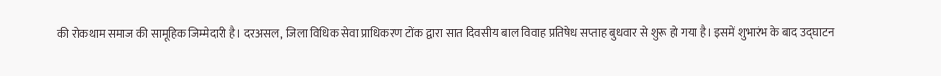की रोकथाम समाज की सामूहिक जिम्मेदारी है। दरअसल, जिला विधिक सेवा प्राधिकरण टोंक द्वारा सात दिवसीय बाल विवाह प्रतिषेध सप्ताह बुधवार से शुरू हो गया है। इसमें शुभारंभ के बाद उद्घाटन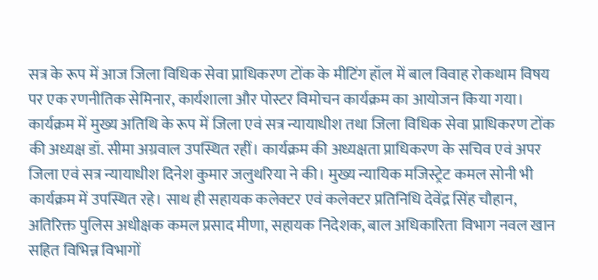सत्र के रूप में आज जिला विधिक सेवा प्राधिकरण टोंक के मीटिंग हॉल में बाल विवाह रोकथाम विषय पर एक रणनीतिक सेमिनार, कार्यशाला और पोस्टर विमोचन कार्यक्रम का आयोजन किया गया। कार्यक्रम में मुख्य अतिथि के रूप में जिला एवं सत्र न्यायाधीश तथा जिला विधिक सेवा प्राधिकरण टोंक की अध्यक्ष डॉ. सीमा अग्रवाल उपस्थित रहीं। कार्यक्रम की अध्यक्षता प्राधिकरण के सचिव एवं अपर जिला एवं सत्र न्यायाधीश दिनेश कुमार जलुथरिया ने की। मुख्य न्यायिक मजिस्ट्रेट कमल सोनी भी कार्यक्रम में उपस्थित रहे। साथ ही सहायक कलेक्टर एवं कलेक्टर प्रतिनिधि देवेंद्र सिंह चौहान, अतिरिक्त पुलिस अधीक्षक कमल प्रसाद मीणा, सहायक निदेशक, बाल अधिकारिता विभाग नवल खान सहित विभिन्न विभागों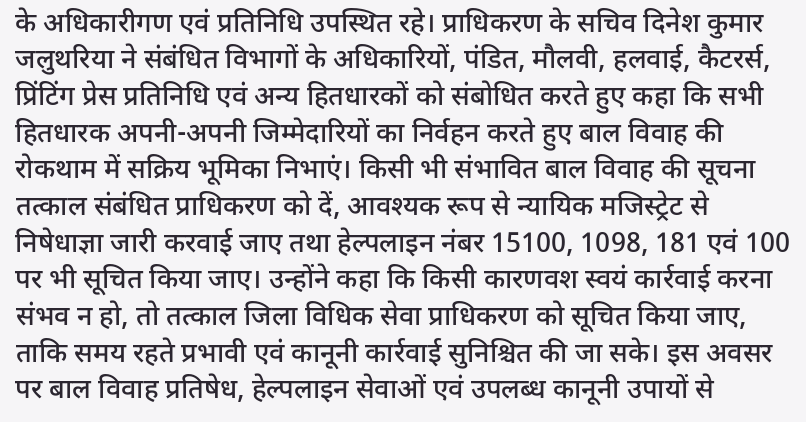के अधिकारीगण एवं प्रतिनिधि उपस्थित रहे। प्राधिकरण के सचिव दिनेश कुमार जलुथरिया ने संबंधित विभागों के अधिकारियों, पंडित, मौलवी, हलवाई, कैटरर्स, प्रिंटिंग प्रेस प्रतिनिधि एवं अन्य हितधारकों को संबोधित करते हुए कहा कि सभी हितधारक अपनी-अपनी जिम्मेदारियों का निर्वहन करते हुए बाल विवाह की रोकथाम में सक्रिय भूमिका निभाएं। किसी भी संभावित बाल विवाह की सूचना तत्काल संबंधित प्राधिकरण को दें, आवश्यक रूप से न्यायिक मजिस्ट्रेट से निषेधाज्ञा जारी करवाई जाए तथा हेल्पलाइन नंबर 15100, 1098, 181 एवं 100 पर भी सूचित किया जाए। उन्होंने कहा कि किसी कारणवश स्वयं कार्रवाई करना संभव न हो, तो तत्काल जिला विधिक सेवा प्राधिकरण को सूचित किया जाए, ताकि समय रहते प्रभावी एवं कानूनी कार्रवाई सुनिश्चित की जा सके। इस अवसर पर बाल विवाह प्रतिषेध, हेल्पलाइन सेवाओं एवं उपलब्ध कानूनी उपायों से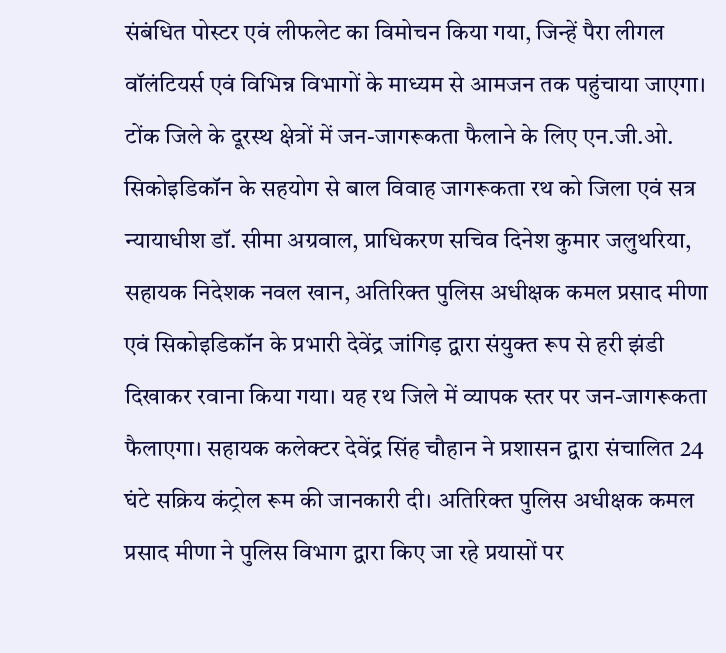संबंधित पोस्टर एवं लीफलेट का विमोचन किया गया, जिन्हें पैरा लीगल वॉलंटियर्स एवं विभिन्न विभागों के माध्यम से आमजन तक पहुंचाया जाएगा। टोंक जिले के दूरस्थ क्षेत्रों में जन-जागरूकता फैलाने के लिए एन.जी.ओ. सिकोइडिकॉन के सहयोग से बाल विवाह जागरूकता रथ को जिला एवं सत्र न्यायाधीश डॉ. सीमा अग्रवाल, प्राधिकरण सचिव दिनेश कुमार जलुथरिया, सहायक निदेशक नवल खान, अतिरिक्त पुलिस अधीक्षक कमल प्रसाद मीणा एवं सिकोइडिकॉन के प्रभारी देवेंद्र जांगिड़ द्वारा संयुक्त रूप से हरी झंडी दिखाकर रवाना किया गया। यह रथ जिले में व्यापक स्तर पर जन-जागरूकता फैलाएगा। सहायक कलेक्टर देवेंद्र सिंह चौहान ने प्रशासन द्वारा संचालित 24 घंटे सक्रिय कंट्रोल रूम की जानकारी दी। अतिरिक्त पुलिस अधीक्षक कमल प्रसाद मीणा ने पुलिस विभाग द्वारा किए जा रहे प्रयासों पर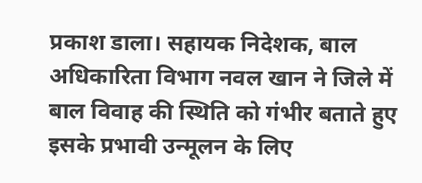प्रकाश डाला। सहायक निदेशक, बाल अधिकारिता विभाग नवल खान ने जिले में बाल विवाह की स्थिति को गंभीर बताते हुए इसके प्रभावी उन्मूलन के लिए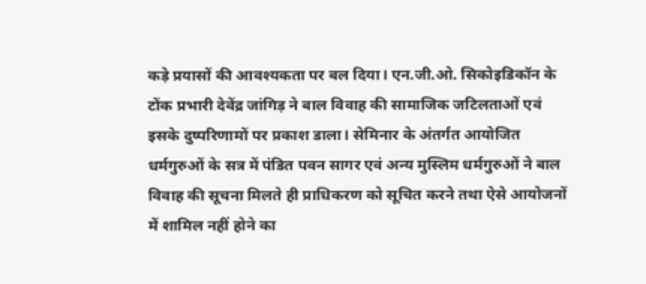कड़े प्रयासों की आवश्यकता पर बल दिया। एन.जी.ओ. सिकोइडिकॉन के टोंक प्रभारी देवेंद्र जांगिड़ ने बाल विवाह की सामाजिक जटिलताओं एवं इसके दुष्परिणामों पर प्रकाश डाला। सेमिनार के अंतर्गत आयोजित धर्मगुरुओं के सत्र में पंडित पवन सागर एवं अन्य मुस्लिम धर्मगुरुओं ने बाल विवाह की सूचना मिलते ही प्राधिकरण को सूचित करने तथा ऐसे आयोजनों में शामिल नहीं होने का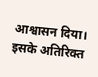आश्वासन दिया। इसके अतिरिक्त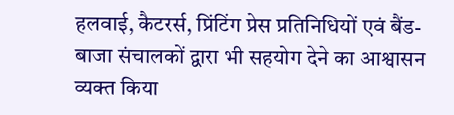हलवाई, कैटरर्स, प्रिंटिंग प्रेस प्रतिनिधियों एवं बैंड-बाजा संचालकों द्वारा भी सहयोग देने का आश्वासन व्यक्त किया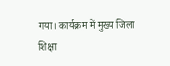गया। कार्यक्रम में मुख्य जिला शिक्षा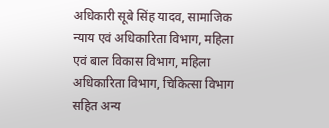अधिकारी सूबे सिंह यादव, सामाजिक न्याय एवं अधिकारिता विभाग, महिला एवं बाल विकास विभाग, महिला अधिकारिता विभाग, चिकित्सा विभाग सहित अन्य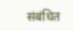संबंधित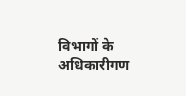विभागों के अधिकारीगण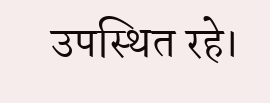उपस्थित रहे।